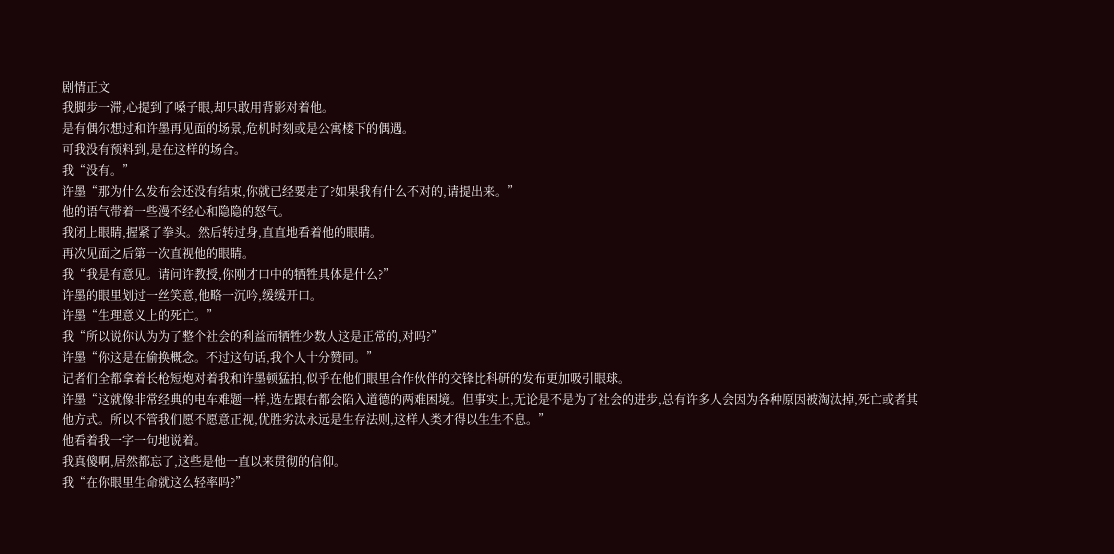剧情正文
我脚步一滞,心提到了嗓子眼,却只敢用背影对着他。
是有偶尔想过和许墨再见面的场景,危机时刻或是公寓楼下的偶遇。
可我没有预料到,是在这样的场合。
我“没有。”
许墨“那为什么发布会还没有结束,你就已经要走了?如果我有什么不对的,请提出来。”
他的语气带着一些漫不经心和隐隐的怒气。
我闭上眼睛,握紧了拳头。然后转过身,直直地看着他的眼睛。
再次见面之后第一次直视他的眼睛。
我“我是有意见。请问许教授,你刚才口中的牺牲具体是什么?”
许墨的眼里划过一丝笑意,他略一沉吟,缓缓开口。
许墨“生理意义上的死亡。”
我“所以说你认为为了整个社会的利益而牺牲少数人这是正常的,对吗?”
许墨“你这是在偷换概念。不过这句话,我个人十分赞同。”
记者们全都拿着长枪短炮对着我和许墨顿猛拍,似乎在他们眼里合作伙伴的交锋比科研的发布更加吸引眼球。
许墨“这就像非常经典的电车难题一样,选左跟右都会陷入道德的两难困境。但事实上,无论是不是为了社会的进步,总有许多人会因为各种原因被淘汰掉,死亡或者其他方式。所以不管我们愿不愿意正视,优胜劣汰永远是生存法则,这样人类才得以生生不息。”
他看着我一字一句地说着。
我真傻啊,居然都忘了,这些是他一直以来贯彻的信仰。
我“在你眼里生命就这么轻率吗?”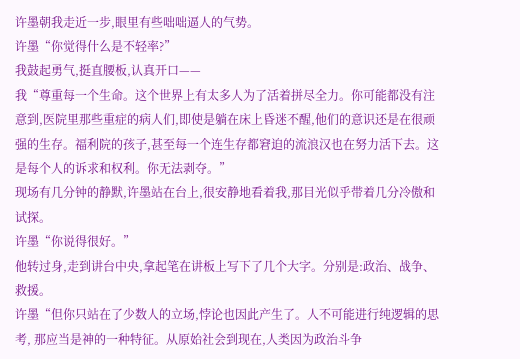许墨朝我走近一步,眼里有些咄咄逼人的气势。
许墨“你觉得什么是不轻率?”
我鼓起勇气,挺直腰板,认真开口——
我“尊重每一个生命。这个世界上有太多人为了活着拼尽全力。你可能都没有注意到,医院里那些重症的病人们,即使是躺在床上昏迷不醒,他们的意识还是在很顽强的生存。福利院的孩子,甚至每一个连生存都窘迫的流浪汉也在努力活下去。这是每个人的诉求和权利。你无法剥夺。”
现场有几分钟的静默,许墨站在台上,很安静地看着我,那目光似乎带着几分冷傲和试探。
许墨“你说得很好。”
他转过身,走到讲台中央,拿起笔在讲板上写下了几个大字。分别是:政治、战争、救援。
许墨“但你只站在了少数人的立场,悖论也因此产生了。人不可能进行纯逻辑的思考, 那应当是神的一种特征。从原始社会到现在,人类因为政治斗争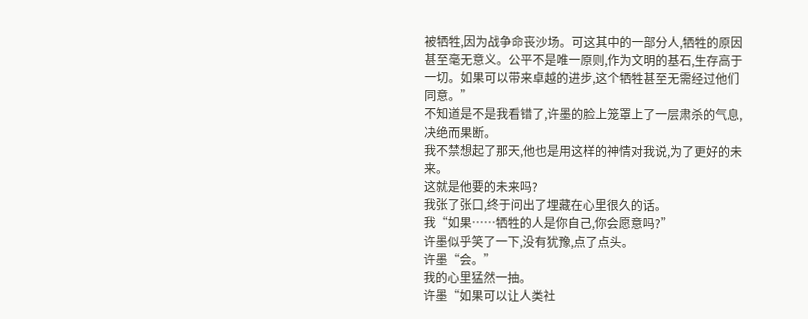被牺牲,因为战争命丧沙场。可这其中的一部分人,牺牲的原因甚至毫无意义。公平不是唯一原则,作为文明的基石,生存高于一切。如果可以带来卓越的进步,这个牺牲甚至无需经过他们同意。”
不知道是不是我看错了,许墨的脸上笼罩上了一层肃杀的气息,决绝而果断。
我不禁想起了那天,他也是用这样的神情对我说,为了更好的未来。
这就是他要的未来吗?
我张了张口,终于问出了埋藏在心里很久的话。
我“如果……牺牲的人是你自己,你会愿意吗?”
许墨似乎笑了一下,没有犹豫,点了点头。
许墨“会。”
我的心里猛然一抽。
许墨“如果可以让人类社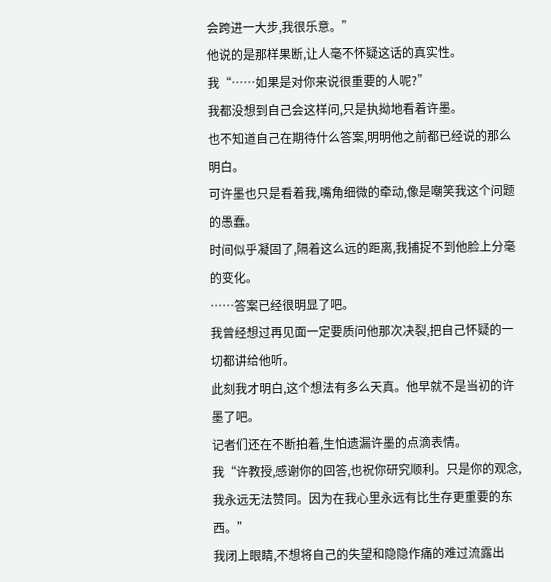会跨进一大步,我很乐意。”
他说的是那样果断,让人毫不怀疑这话的真实性。
我“……如果是对你来说很重要的人呢?”
我都没想到自己会这样问,只是执拗地看着许墨。
也不知道自己在期待什么答案,明明他之前都已经说的那么明白。
可许墨也只是看着我,嘴角细微的牵动,像是嘲笑我这个问题的愚蠢。
时间似乎凝固了,隔着这么远的距离,我捕捉不到他脸上分毫的变化。
……答案已经很明显了吧。
我曾经想过再见面一定要质问他那次决裂,把自己怀疑的一切都讲给他听。
此刻我才明白,这个想法有多么天真。他早就不是当初的许墨了吧。
记者们还在不断拍着,生怕遗漏许墨的点滴表情。
我“许教授,感谢你的回答,也祝你研究顺利。只是你的观念,我永远无法赞同。因为在我心里永远有比生存更重要的东西。”
我闭上眼睛,不想将自己的失望和隐隐作痛的难过流露出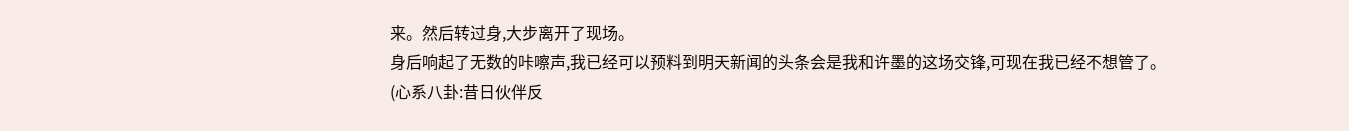来。然后转过身,大步离开了现场。
身后响起了无数的咔嚓声,我已经可以预料到明天新闻的头条会是我和许墨的这场交锋,可现在我已经不想管了。
(心系八卦:昔日伙伴反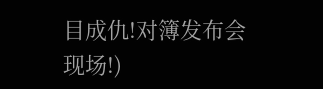目成仇!对簿发布会现场!)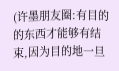(许墨朋友圈:有目的的东西才能够有结束,因为目的地一旦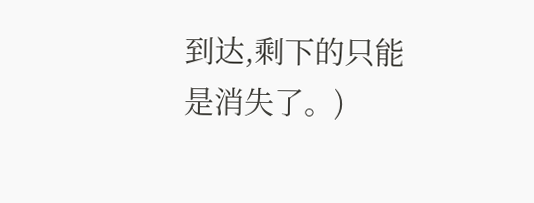到达,剩下的只能是消失了。)